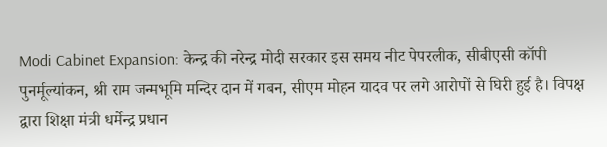Modi Cabinet Expansion: केन्द्र की नरेन्द्र मोदी सरकार इस समय नीट पेपरलीक, सीबीएसी कॉपी पुनर्मूल्यांकन, श्री राम जन्मभूमि मन्दिर दान में गबन, सीएम मोहन यादव पर लगे आरोपों से घिरी हुई है। विपक्ष द्वारा शिक्षा मंत्री धर्मेन्द्र प्रधान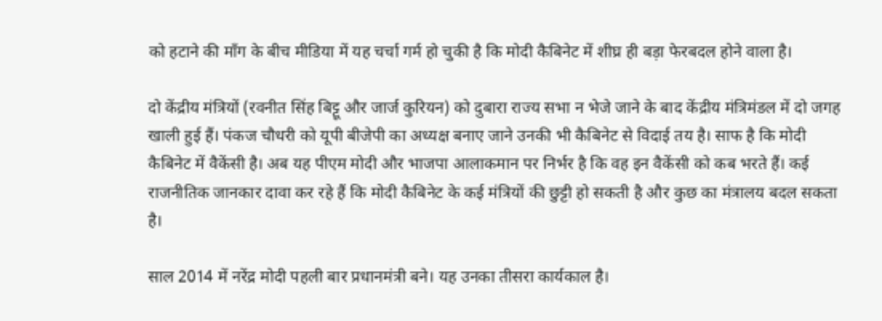को हटाने की माँग के बीच मीडिया में यह चर्चा गर्म हो चुकी है कि मोदी कैबिनेट में शीघ्र ही बड़ा फेरबदल होने वाला है।

दो केंद्रीय मंत्रियों (रवनीत सिंह बिट्टू और जार्ज कुरियन) को दुबारा राज्य सभा न भेजे जाने के बाद केंद्रीय मंत्रिमंडल में दो जगह खाली हुई हैं। पंकज चौधरी को यूपी बीजेपी का अध्यक्ष बनाए जाने उनकी भी कैबिनेट से विदाई तय है। साफ है कि मोदी कैबिनेट में वैकेंसी है। अब यह पीएम मोदी और भाजपा आलाकमान पर निर्भर है कि वह इन वैकेंसी को कब भरते हैं। कई राजनीतिक जानकार दावा कर रहे हैं कि मोदी कैबिनेट के कई मंत्रियों की छुट्टी हो सकती है और कुछ का मंत्रालय बदल सकता है।

साल 2014 में नरेंद्र मोदी पहली बार प्रधानमंत्री बने। यह उनका तीसरा कार्यकाल है।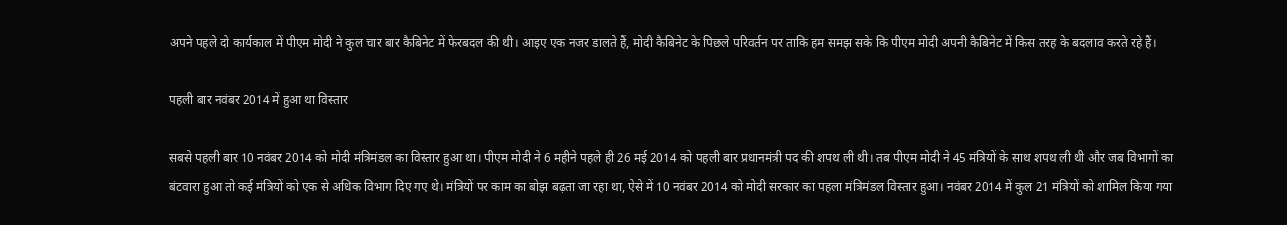अपने पहले दो कार्यकाल में पीएम मोदी ने कुल चार बार कैबिनेट में फेरबदल की थी। आइए एक नजर डालते हैं, मोदी कैबिनेट के पिछले परिवर्तन पर ताकि हम समझ सके कि पीएम मोदी अपनी कैबिनेट में किस तरह के बदलाव करते रहे हैं।

पहली बार नवंबर 2014 में हुआ था विस्तार

सबसे पहली बार 10 नवंबर 2014 को मोदी मंत्रिमंडल का विस्तार हुआ था। पीएम मोदी ने 6 महीने पहले ही 26 मई 2014 को पहली बार प्रधानमंत्री पद की शपथ ली थी। तब पीएम मोदी ने 45 मंत्रियों के साथ शपथ ली थी और जब विभागों का बंटवारा हुआ तो कई मंत्रियों को एक से अधिक विभाग दिए गए थे। मंत्रियों पर काम का बोझ बढ़ता जा रहा था, ऐसे में 10 नवंबर 2014 को मोदी सरकार का पहला मंत्रिमंडल विस्तार हुआ। नवंबर 2014 में कुल 21 मंत्रियों को शामिल किया गया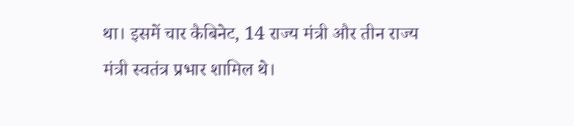था। इसमें चार कैबिनेट, 14 राज्य मंत्री और तीन राज्य मंत्री स्वतंत्र प्रभार शामिल थे।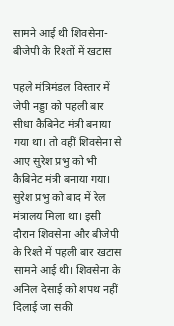सामने आई थी शिवसेना-बीजेपी के रिश्तों में खटास

पहले मंत्रिमंडल विस्तार में जेपी नड्डा को पहली बार सीधा कैबिनेट मंत्री बनाया गया था। तो वहीं शिवसेना से आए सुरेश प्रभु को भी कैबिनेट मंत्री बनाया गया। सुरेश प्रभु को बाद में रेल मंत्रालय मिला था। इसी दौरान शिवसेना और बीजेपी के रिश्ते में पहली बार खटास सामने आई थी। शिवसेना के अनिल देसाई को शपथ नहीं दिलाई जा सकी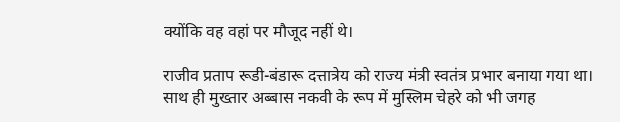क्योंकि वह वहां पर मौजूद नहीं थे।

राजीव प्रताप रूडी-बंडारू दत्तात्रेय को राज्य मंत्री स्वतंत्र प्रभार बनाया गया था। साथ ही मुख्तार अब्बास नकवी के रूप में मुस्लिम चेहरे को भी जगह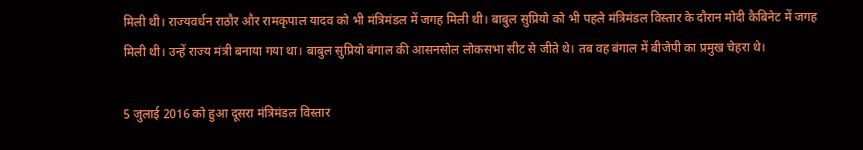मिली थी। राज्यवर्धन राठौर और रामकृपाल यादव को भी मंत्रिमंडल में जगह मिली थी। बाबुल सुप्रियो को भी पहले मंत्रिमंडल विस्तार के दौरान मोदी कैबिनेट में जगह मिली थी। उन्हें राज्य मंत्री बनाया गया था। बाबुल सुप्रियो बंगाल की आसनसोल लोकसभा सीट से जीते थे। तब वह बंगाल में बीजेपी का प्रमुख चेहरा थे।

5 जुलाई 2016 को हुआ दूसरा मंत्रिमंडल विस्तार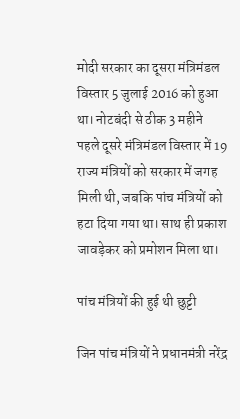मोदी सरकार का दूसरा मंत्रिमंडल विस्तार 5 जुलाई 2016 को हुआ था। नोटबंदी से ठीक 3 महीने पहले दूसरे मंत्रिमंडल विस्तार में 19 राज्य मंत्रियों को सरकार में जगह मिली थी, जबकि पांच मंत्रियों को हटा दिया गया था। साथ ही प्रकाश जावड़ेकर को प्रमोशन मिला था।

पांच मंत्रियों की हुई थी छुट्टी

जिन पांच मंत्रियों ने प्रधानमंत्री नरेंद्र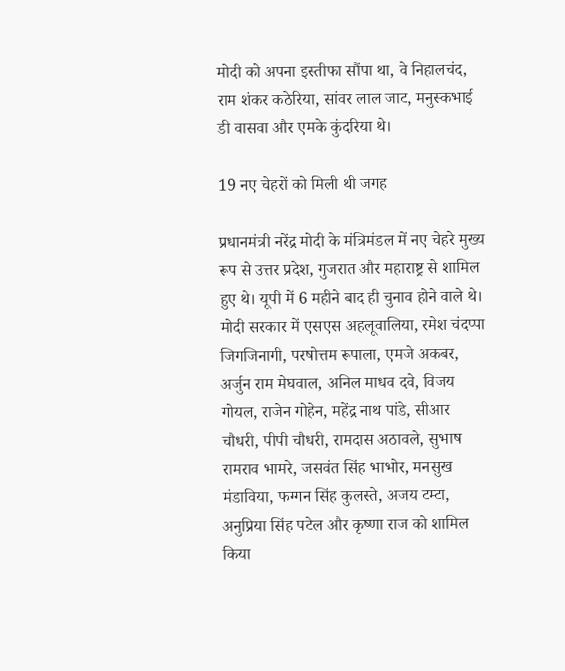मोदी को अपना इस्तीफा सौंपा था, वे निहालचंद, राम शंकर कठेरिया, सांवर लाल जाट, मनुस्कभाई डी वासवा और एमके कुंदरिया थे।

19 नए चेहरों को मिली थी जगह

प्रधानमंत्री नरेंद्र मोदी के मंत्रिमंडल में नए चेहरे मुख्य रूप से उत्तर प्रदेश, गुजरात और महाराष्ट्र से शामिल हुए थे। यूपी में 6 महीने बाद ही चुनाव होने वाले थे। मोदी सरकार में एसएस अहलूवालिया, रमेश चंदप्पा जिगजिनागी, परषोत्तम रूपाला, एमजे अकबर, अर्जुन राम मेघवाल, अनिल माधव दवे, विजय गोयल, राजेन गोहेन, महेंद्र नाथ पांडे, सीआर चौधरी, पीपी चौधरी, रामदास अठावले, सुभाष रामराव भामरे, जसवंत सिंह भाभोर, मनसुख मंडाविया, फग्गन सिंह कुलस्ते, अजय टम्टा, अनुप्रिया सिंह पटेल और कृष्णा राज को शामिल किया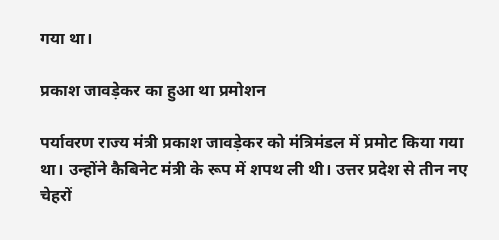गया था।

प्रकाश जावड़ेकर का हुआ था प्रमोशन

पर्यावरण राज्य मंत्री प्रकाश जावड़ेकर को मंत्रिमंडल में प्रमोट किया गया था। उन्होंने कैबिनेट मंत्री के रूप में शपथ ली थी। उत्तर प्रदेश से तीन नए चेहरों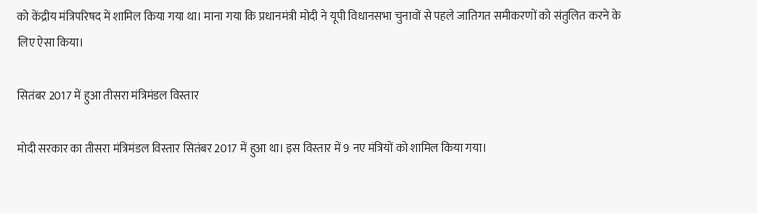को केंद्रीय मंत्रिपरिषद में शामिल किया गया था। माना गया कि प्रधानमंत्री मोदी ने यूपी विधानसभा चुनावों से पहले जातिगत समीकरणों को संतुलित करने के लिए ऐसा किया।

सितंबर 2017 में हुआ तीसरा मंत्रिमंडल विस्तार

मोदी सरकार का तीसरा मंत्रिमंडल विस्तार सितंबर 2017 में हुआ था। इस विस्तार में 9 नए मंत्रियों को शामिल किया गया।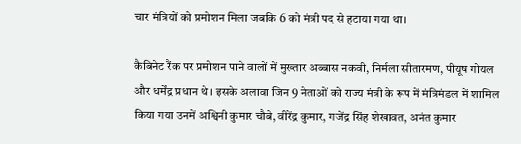चार मंत्रियों को प्रमोशन मिला जबकि 6 को मंत्री पद से हटाया गया था।

कैबिनेट रैंक पर प्रमोशन पाने वालों में मुख्तार अब्बास नकवी, निर्मला सीतारमण, पीयूष गोयल और धर्मेंद्र प्रधान थे। इसके अलावा जिन 9 नेताओं को राज्य मंत्री के रूप में मंत्रिमंडल में शामिल किया गया उनमें अश्विनी कुमार चौबे, वीरेंद्र कुमार, गजेंद्र सिंह शेखावत, अनंत कुमार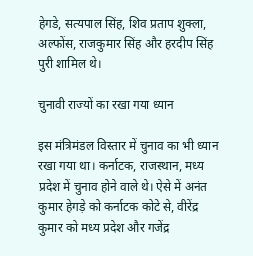हेगडे, सत्यपाल सिंह, शिव प्रताप शुक्ला, अल्फोंस, राजकुमार सिंह और हरदीप सिंह पुरी शामिल थे।

चुनावी राज्यों का रखा गया ध्यान

इस मंत्रिमंडल विस्तार में चुनाव का भी ध्यान रखा गया था। कर्नाटक, राजस्थान, मध्य प्रदेश में चुनाव होने वाले थे। ऐसे में अनंत कुमार हेगड़े को कर्नाटक कोटे से, वीरेंद्र कुमार को मध्य प्रदेश और गजेंद्र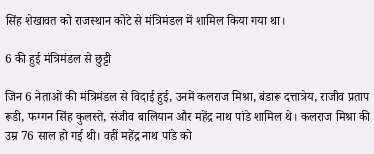सिंह शेखावत को राजस्थान कोटे से मंत्रिमंडल में शामिल किया गया था।

6 की हुई मंत्रिमंडल से छुट्टी

जिन 6 नेताओं की मंत्रिमंडल से विदाई हुई, उनमें कलराज मिश्रा, बंडारू दत्तात्रेय, राजीव प्रताप रूडी, फग्गन सिंह कुलस्ते, संजीव बालियान और महेंद्र नाथ पांडे शामिल थे। कलराज मिश्रा की उम्र 76 साल हो गई थी। वहीं महेंद्र नाथ पांडे को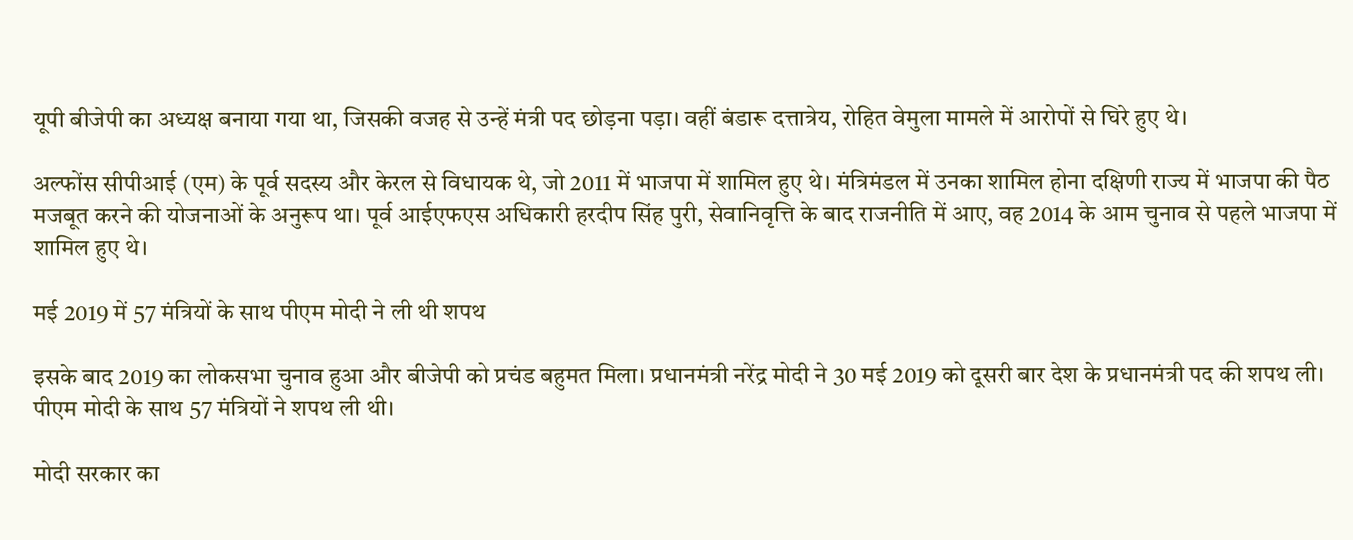यूपी बीजेपी का अध्यक्ष बनाया गया था, जिसकी वजह से उन्हें मंत्री पद छोड़ना पड़ा। वहीं बंडारू दत्तात्रेय, रोहित वेमुला मामले में आरोपों से घिरे हुए थे।

अल्फोंस सीपीआई (एम) के पूर्व सदस्य और केरल से विधायक थे, जो 2011 में भाजपा में शामिल हुए थे। मंत्रिमंडल में उनका शामिल होना दक्षिणी राज्य में भाजपा की पैठ मजबूत करने की योजनाओं के अनुरूप था। पूर्व आईएफएस अधिकारी हरदीप सिंह पुरी, सेवानिवृत्ति के बाद राजनीति में आए, वह 2014 के आम चुनाव से पहले भाजपा में शामिल हुए थे।

मई 2019 में 57 मंत्रियों के साथ पीएम मोदी ने ली थी शपथ

इसके बाद 2019 का लोकसभा चुनाव हुआ और बीजेपी को प्रचंड बहुमत मिला। प्रधानमंत्री नरेंद्र मोदी ने 30 मई 2019 को दूसरी बार देश के प्रधानमंत्री पद की शपथ ली। पीएम मोदी के साथ 57 मंत्रियों ने शपथ ली थी।

मोदी सरकार का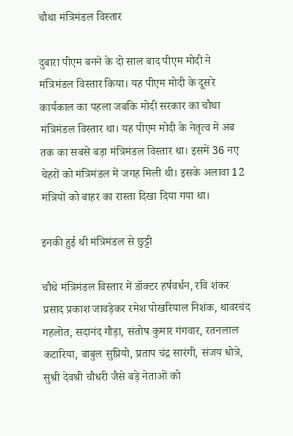चौथा मंत्रिमंडल विस्तार

दुबारा पीएम बनने के दो साल बाद पीएम मोदी ने मंत्रिमंडल विस्तार किया। यह पीएम मोदी के दूसरे कार्यकाल का पहला जबकि मोदी सरकार का चौथा मंत्रिमंडल विस्तार था। यह पीएम मोदी के नेतृत्व में अब तक का सबसे बड़ा मंत्रिमंडल विस्तार था। इसमें 36 नए चेहरों को मंत्रिमंडल में जगह मिली थी। इसके अलावा 12 मंत्रियों को बाहर का रास्ता दिखा दिया गया था।

इनकी हुई थी मंत्रिमंडल से छुट्टी

चौथे मंत्रिमंडल विस्तार में डॉक्टर हर्षवर्धन, रवि शंकर प्रसाद प्रकाश जावड़ेकर रमेश पोखरियाल निशंक, थावरचंद गहलोत, सदानंद गौड़ा, संतोष कुमार गंगवार, रतनलाल कटारिया, बाबुल सुप्रियो, प्रताप चंद्र सारंगी, संजय धोत्रे, सुश्री देवश्री चौधरी जैसे बड़े नेताओं को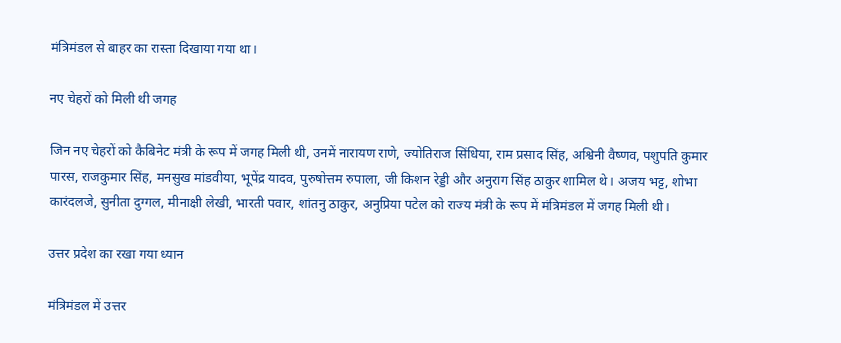मंत्रिमंडल से बाहर का रास्ता दिखाया गया था।

नए चेहरों को मिली थी जगह

जिन नए चेहरों को कैबिनेट मंत्री के रूप में जगह मिली थी, उनमें नारायण राणे, ज्योतिराज सिंधिया, राम प्रसाद सिंह, अश्विनी वैष्णव, पशुपति कुमार पारस, राजकुमार सिंह, मनसुख मांडवीया, भूपेंद्र यादव, पुरुषोत्तम रुपाला, जी किशन रेड्डी और अनुराग सिंह ठाकुर शामिल थे। अजय भट्ट, शोभा कारंदलजे, सुनीता दुग्गल, मीनाक्षी लेखी, भारती पवार, शांतनु ठाकुर, अनुप्रिया पटेल को राज्य मंत्री के रूप में मंत्रिमंडल में जगह मिली थी।

उत्तर प्रदेश का रखा गया ध्यान

मंत्रिमंडल में उत्तर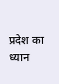प्रदेश का ध्यान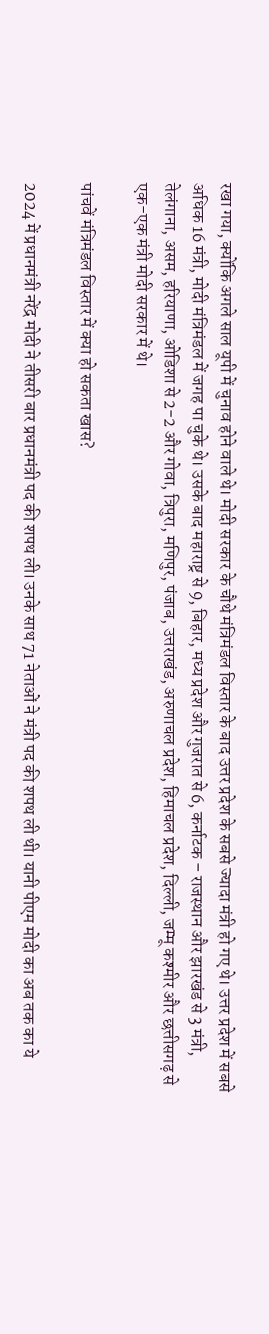रखा गया, क्योंकि अगले साल यूपी में चुनाव होने वाले थे। मोदी सरकार के चौथे मंत्रिमंडल विस्तार के बाद उत्तर प्रदेश के सबसे ज्यादा मंत्री हो गए थे। उत्तर प्रदेश में सबसे अधिक 16 मंत्री, मोदी मंत्रिमंडल में जगह पा चुके थे। उसके बाद महाराष्ट्र से 9, बिहार, मध्य प्रदेश और गुजरात से 6, कर्नाटक – राजस्थान और झारखंड से 3 मंत्री, तेलंगाना, असम, हरियाणा, ओडिशा से 2-2 और गोवा, त्रिपुरा, मणिपुर, पंजाब, उत्तराखंड, अरुणाचल प्रदेश, हिमाचल प्रदेश, दिल्ली, जम्मू कश्मीर और छत्तीसगढ़ से एक-एक मंत्री मोदी सरकार में थे।

पांचवें मंत्रिमंडल विस्तार में क्या हो सकता खास?

2024 में प्रधानमंत्री नरेंद्र मोदी ने तीसरी बार प्रधानमंत्री पद की शपथ ली। उनके साथ 71 नेताओं ने मंत्री पद की शपथ ली थी। यानी पीएम मोदी का अब तक का ये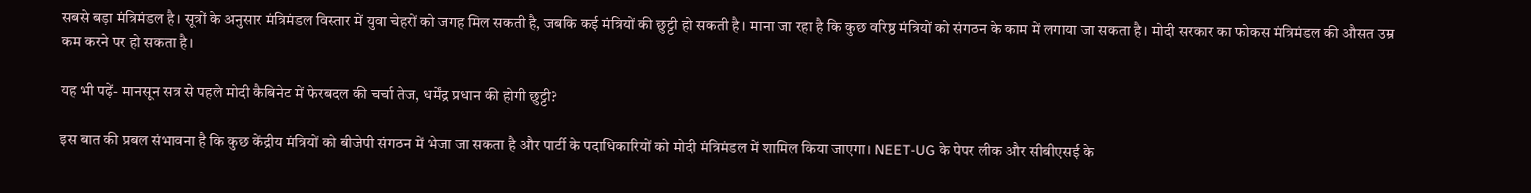सबसे बड़ा मंत्रिमंडल है। सूत्रों के अनुसार मंत्रिमंडल विस्तार में युवा चेहरों को जगह मिल सकती है, जबकि कई मंत्रियों की छुट्टी हो सकती है। माना जा रहा है कि कुछ वरिष्ठ मंत्रियों को संगठन के काम में लगाया जा सकता है। मोदी सरकार का फोकस मंत्रिमंडल की औसत उम्र कम करने पर हो सकता है।

यह भी पढ़ें- मानसून सत्र से पहले मोदी कैबिनेट में फेरबदल की चर्चा तेज, धर्मेंद्र प्रधान की होगी छुट्टी?

इस बात की प्रबल संभावना है कि कुछ केंद्रीय मंत्रियों को बीजेपी संगठन में भेजा जा सकता है और पार्टी के पदाधिकारियों को मोदी मंत्रिमंडल में शामिल किया जाएगा। NEET-UG के पेपर लीक और सीबीएसई के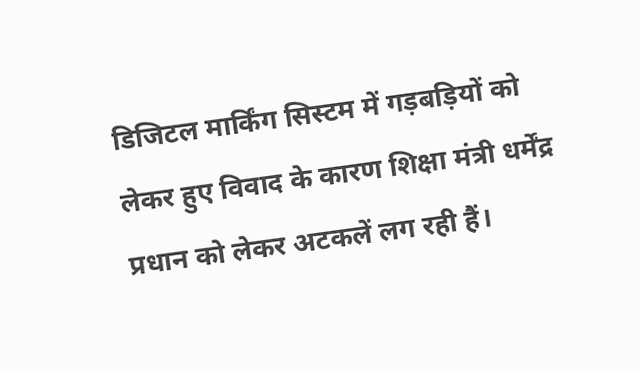डिजिटल मार्किंग सिस्टम में गड़बड़ियों को लेकर हुए विवाद के कारण शिक्षा मंत्री धर्मेंद्र प्रधान को लेकर अटकलें लग रही हैं।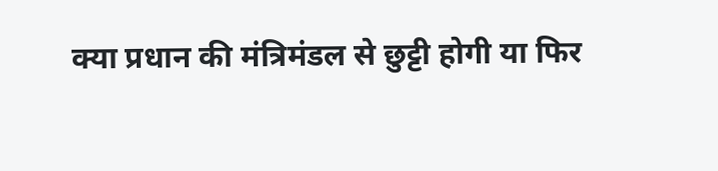क्या प्रधान की मंत्रिमंडल से छुट्टी होगी या फिर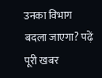उनका विभाग बदला जाएगा? पढ़ें पूरी खबर